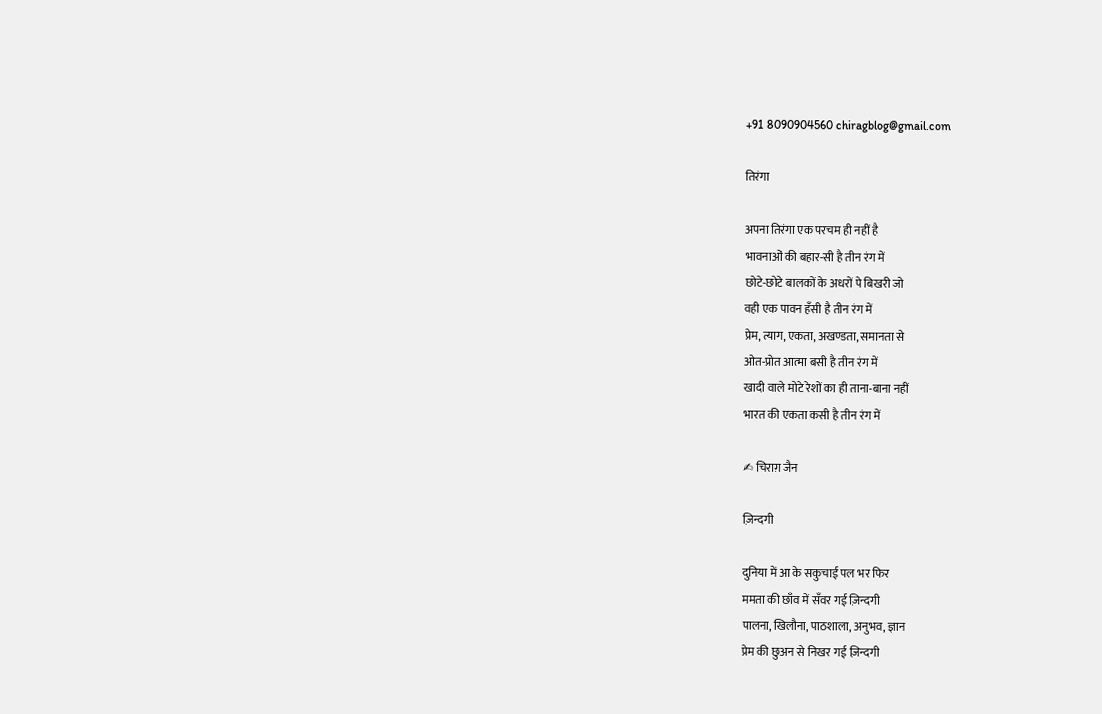+91 8090904560 chiragblog@gmail.com

तिरंगा

अपना तिरंगा एक परचम ही नहीं है
भावनाओं की बहार-सी है तीन रंग में
छोटे-छोटे बालकों के अधरों पे बिखरी जो
वही एक पावन हँसी है तीन रंग में
प्रेम, त्याग, एकता, अखण्डता, समानता से
ओत-प्रोत आत्मा बसी है तीन रंग में
खादी वाले मोटे रेशों का ही ताना-बाना नहीं
भारत की एकता कसी है तीन रंग में

✍ चिराग़ जैन

ज़िन्दगी

दुनिया में आ के सकुचाई पल भर फिर
ममता की छाँव में सँवर गई ज़िन्दगी
पालना, खिलौना, पाठशाला, अनुभव, ज्ञान
प्रेम की छुअन से निखर गई ज़िन्दगी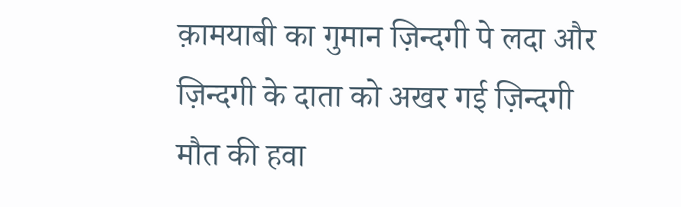क़ामयाबी का गुमान ज़िन्दगी पे लदा और
ज़िन्दगी के दाता को अखर गई ज़िन्दगी
मौत की हवा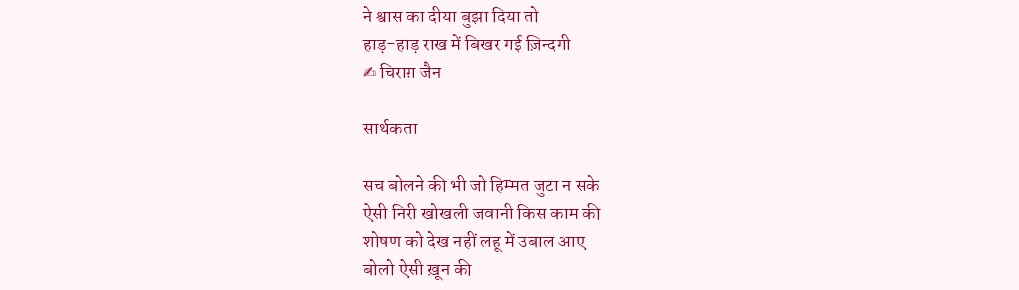ने श्वास का दीया बुझा दिया तो
हाड़-हाड़ राख में बिखर गई ज़िन्दगी
✍ चिराग़ जैन

सार्थकता

सच बोलने की भी जो हिम्मत जुटा न सके
ऐसी निरी खोखली जवानी किस काम की
शोषण को देख नहीं लहू में उबाल आए
बोलो ऐसी ख़ून की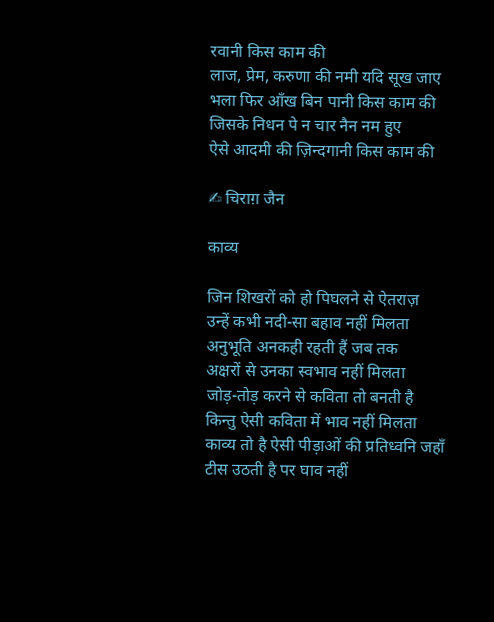रवानी किस काम की
लाज, प्रेम, करुणा की नमी यदि सूख जाए
भला फिर आँख बिन पानी किस काम की
जिसके निधन पे न चार नैन नम हुए
ऐसे आदमी की ज़िन्दगानी किस काम की

✍ चिराग़ जैन

काव्य

जिन शिखरों को हो पिघलने से ऐतराज़
उन्हें कभी नदी-सा बहाव नहीं मिलता
अनुभूति अनकही रहती हैं जब तक
अक्षरों से उनका स्वभाव नहीं मिलता
जोड़-तोड़ करने से कविता तो बनती है
किन्तु ऐसी कविता में भाव नहीं मिलता
काव्य तो है ऐसी पीड़ाओं की प्रतिध्वनि जहाँ
टीस उठती है पर घाव नहीं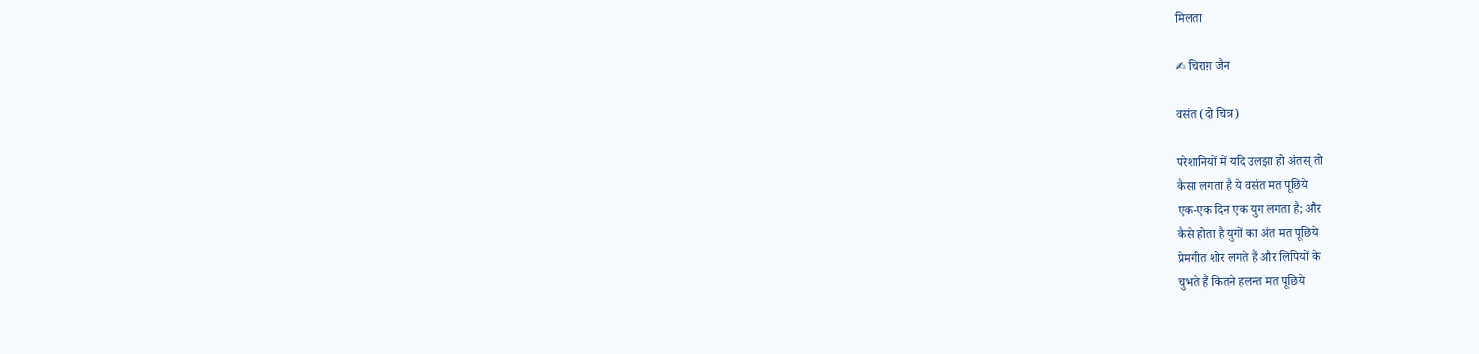मिलता

✍ चिराग़ जैन

वसंत (दो चित्र)

परेशानियों में यदि उलझा हो अंतस् तो
कैसा लगता है ये वसंत मत पूछिये
एक-एक दिन एक युग लगता है; और
कैसे होता है युगों का अंत मत पूछिये
प्रेमगीत शोर लगते हैं और लिपियों के
चुभते हैं कितने हलन्त मत पूछिये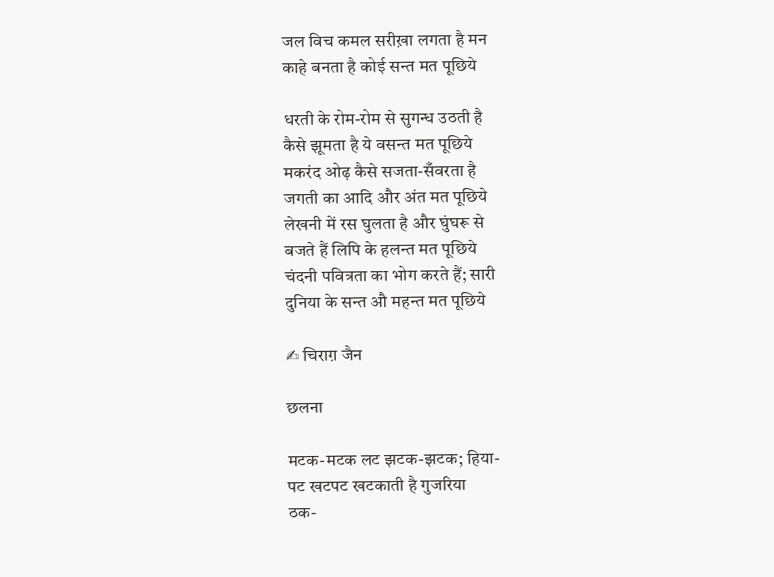जल विच कमल सरीख़ा लगता है मन
काहे बनता है कोई सन्त मत पूछिये

धरती के रोम-रोम से सुगन्ध उठती है
कैसे झूमता है ये वसन्त मत पूछिये
मकरंद ओढ़ कैसे सजता-सँवरता है
जगती का आदि और अंत मत पूछिये
लेखनी में रस घुलता है और घुंघरू से
बजते हैं लिपि के हलन्त मत पूछिये
चंदनी पवित्रता का भोग करते हैं; सारी
दुनिया के सन्त औ महन्त मत पूछिये

✍ चिराग़ जैन

छलना

मटक-मटक लट झटक-झटक; हिया-
पट खटपट खटकाती है गुजरिया
ठक-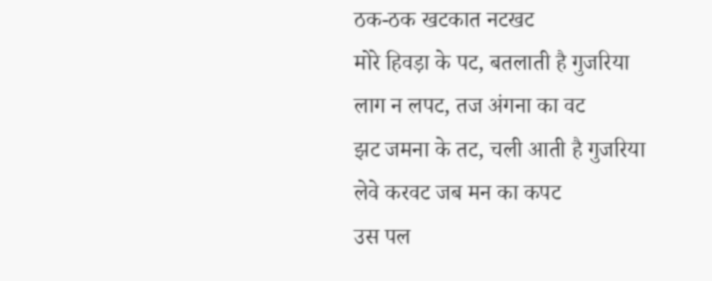ठक-ठक खटकात नटखट
मोरे हिवड़ा के पट, बतलाती है गुजरिया
लाग न लपट, तज अंगना का वट
झट जमना के तट, चली आती है गुजरिया
लेवे करवट जब मन का कपट
उस पल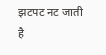झटपट नट जाती है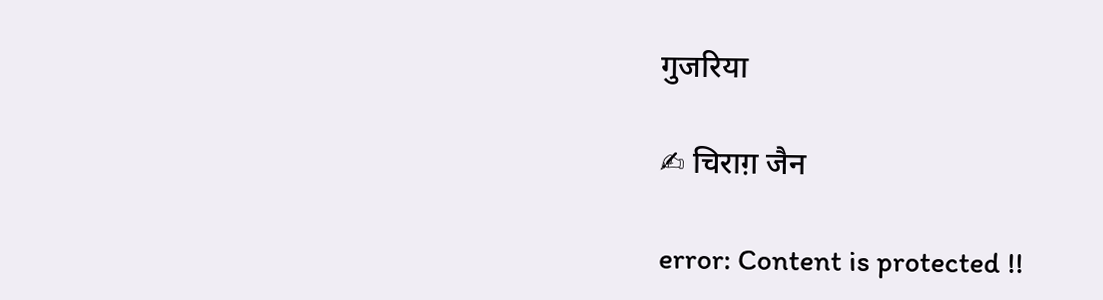गुजरिया

✍ चिराग़ जैन

error: Content is protected !!